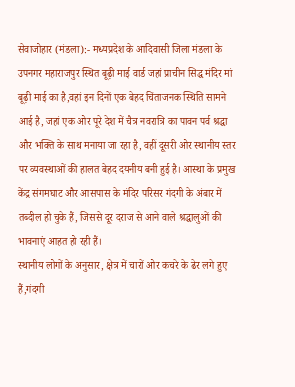सेवाजोहार (मंडला):- मध्यप्रदेश के आदिवासी जिला मंडला के उपनगर महाराजपुर स्थित बूढ़ी माई वार्ड जहां प्राचीन सिद्ध मंदिर मां बूढ़ी माई का है,वहां इन दिनों एक बेहद चिंताजनक स्थिति सामने आई है, जहां एक ओर पूरे देश में चैत्र नवरात्रि का पावन पर्व श्रद्धा और भक्ति के साथ मनाया जा रहा है, वहीं दूसरी ओर स्थानीय स्तर पर व्यवस्थाओं की हालत बेहद दयनीय बनी हुई है। आस्था के प्रमुख केंद्र संगमघाट और आसपास के मंदिर परिसर गंदगी के अंबार में तब्दील हो चुके हैं, जिससे दूर दराज से आने वाले श्रद्धालुओं की भावनाएं आहत हो रही हैं।
स्थानीय लोगों के अनुसार, क्षेत्र में चारों ओर कचरे के ढेर लगे हुए हैं,गंदगी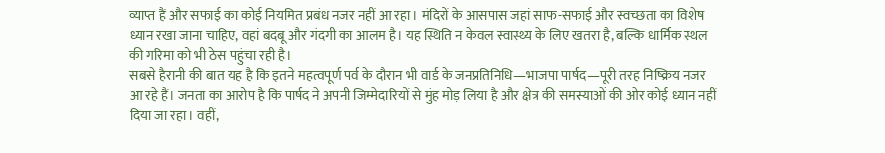व्याप्त हैं और सफाई का कोई नियमित प्रबंध नजर नहीं आ रहा। मंदिरों के आसपास जहां साफ-सफाई और स्वच्छता का विशेष ध्यान रखा जाना चाहिए, वहां बदबू और गंदगी का आलम है। यह स्थिति न केवल स्वास्थ्य के लिए खतरा है, बल्कि धार्मिक स्थल की गरिमा को भी ठेस पहुंचा रही है।
सबसे हैरानी की बात यह है कि इतने महत्वपूर्ण पर्व के दौरान भी वार्ड के जनप्रतिनिधि—भाजपा पार्षद—पूरी तरह निष्क्रिय नजर आ रहे हैं। जनता का आरोप है कि पार्षद ने अपनी जिम्मेदारियों से मुंह मोड़ लिया है और क्षेत्र की समस्याओं की ओर कोई ध्यान नहीं दिया जा रहा। वहीं,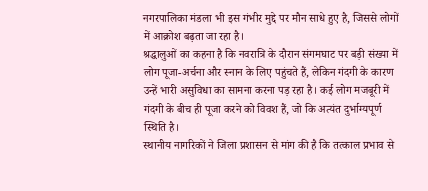नगरपालिका मंडला भी इस गंभीर मुद्दे पर मौन साधे हुए है, जिससे लोगों में आक्रोश बढ़ता जा रहा है।
श्रद्धालुओं का कहना है कि नवरात्रि के दौरान संगमघाट पर बड़ी संख्या में लोग पूजा-अर्चना और स्नान के लिए पहुंचते हैं, लेकिन गंदगी के कारण उन्हें भारी असुविधा का सामना करना पड़ रहा है। कई लोग मजबूरी में गंदगी के बीच ही पूजा करने को विवश हैं, जो कि अत्यंत दुर्भाग्यपूर्ण स्थिति है।
स्थानीय नागरिकों ने जिला प्रशासन से मांग की है कि तत्काल प्रभाव से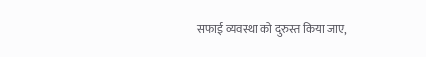सफाई व्यवस्था को दुरुस्त किया जाए,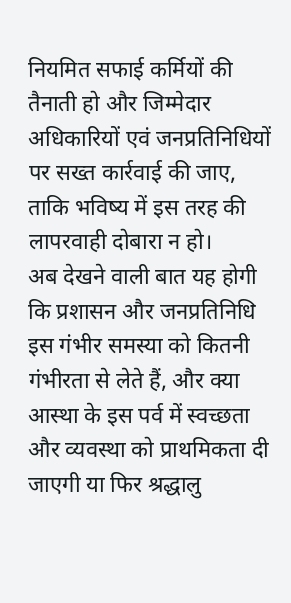नियमित सफाई कर्मियों की तैनाती हो और जिम्मेदार अधिकारियों एवं जनप्रतिनिधियों पर सख्त कार्रवाई की जाए, ताकि भविष्य में इस तरह की लापरवाही दोबारा न हो।
अब देखने वाली बात यह होगी कि प्रशासन और जनप्रतिनिधि इस गंभीर समस्या को कितनी गंभीरता से लेते हैं, और क्या आस्था के इस पर्व में स्वच्छता और व्यवस्था को प्राथमिकता दी जाएगी या फिर श्रद्धालु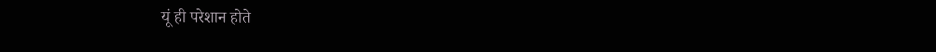यूं ही परेशान होते